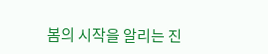봄의 시작을 알리는 진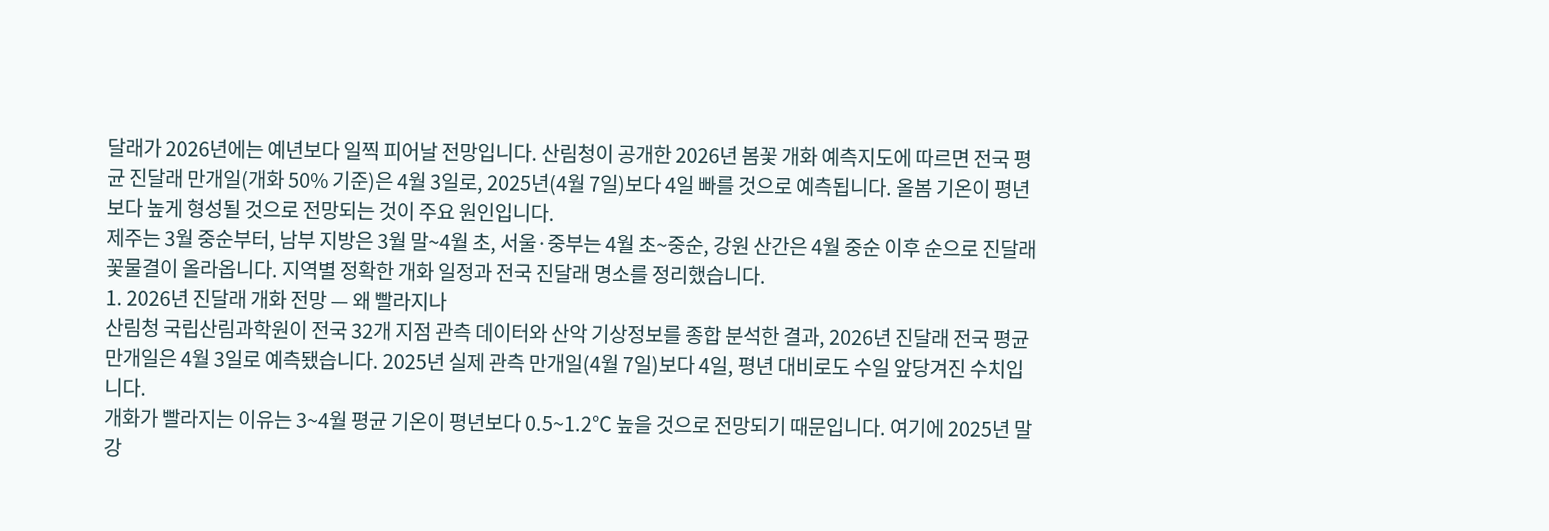달래가 2026년에는 예년보다 일찍 피어날 전망입니다. 산림청이 공개한 2026년 봄꽃 개화 예측지도에 따르면 전국 평균 진달래 만개일(개화 50% 기준)은 4월 3일로, 2025년(4월 7일)보다 4일 빠를 것으로 예측됩니다. 올봄 기온이 평년보다 높게 형성될 것으로 전망되는 것이 주요 원인입니다.
제주는 3월 중순부터, 남부 지방은 3월 말~4월 초, 서울·중부는 4월 초~중순, 강원 산간은 4월 중순 이후 순으로 진달래 꽃물결이 올라옵니다. 지역별 정확한 개화 일정과 전국 진달래 명소를 정리했습니다.
1. 2026년 진달래 개화 전망 — 왜 빨라지나
산림청 국립산림과학원이 전국 32개 지점 관측 데이터와 산악 기상정보를 종합 분석한 결과, 2026년 진달래 전국 평균 만개일은 4월 3일로 예측됐습니다. 2025년 실제 관측 만개일(4월 7일)보다 4일, 평년 대비로도 수일 앞당겨진 수치입니다.
개화가 빨라지는 이유는 3~4월 평균 기온이 평년보다 0.5~1.2℃ 높을 것으로 전망되기 때문입니다. 여기에 2025년 말 강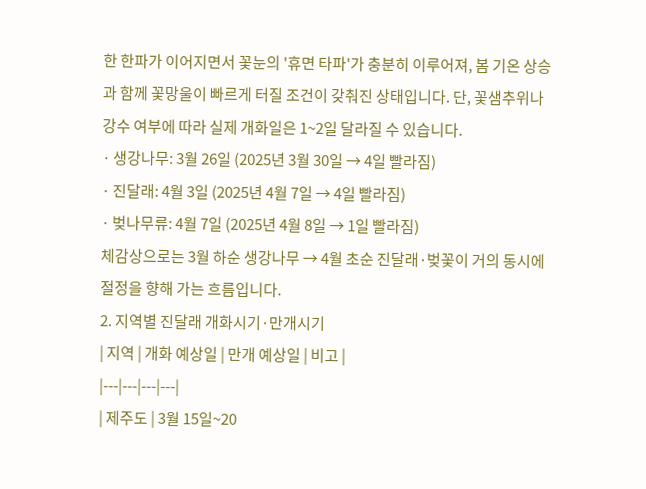한 한파가 이어지면서 꽃눈의 '휴면 타파'가 충분히 이루어져, 봄 기온 상승과 함께 꽃망울이 빠르게 터질 조건이 갖춰진 상태입니다. 단, 꽃샘추위나 강수 여부에 따라 실제 개화일은 1~2일 달라질 수 있습니다.
· 생강나무: 3월 26일 (2025년 3월 30일 → 4일 빨라짐)
· 진달래: 4월 3일 (2025년 4월 7일 → 4일 빨라짐)
· 벚나무류: 4월 7일 (2025년 4월 8일 → 1일 빨라짐)
체감상으로는 3월 하순 생강나무 → 4월 초순 진달래·벚꽃이 거의 동시에 절정을 향해 가는 흐름입니다.
2. 지역별 진달래 개화시기·만개시기
| 지역 | 개화 예상일 | 만개 예상일 | 비고 |
|---|---|---|---|
| 제주도 | 3월 15일~20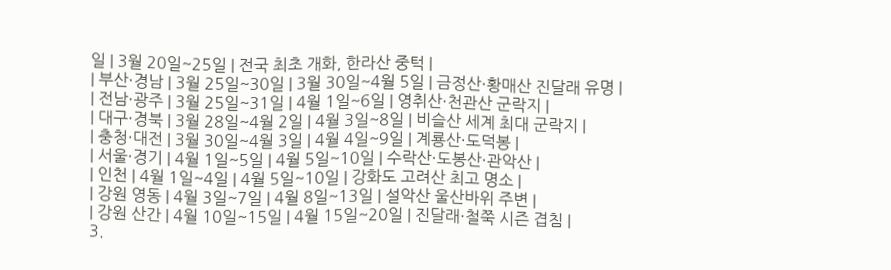일 | 3월 20일~25일 | 전국 최초 개화, 한라산 중턱 |
| 부산·경남 | 3월 25일~30일 | 3월 30일~4월 5일 | 금정산·황매산 진달래 유명 |
| 전남·광주 | 3월 25일~31일 | 4월 1일~6일 | 영취산·천관산 군락지 |
| 대구·경북 | 3월 28일~4월 2일 | 4월 3일~8일 | 비슬산 세계 최대 군락지 |
| 충청·대전 | 3월 30일~4월 3일 | 4월 4일~9일 | 계룡산·도덕봉 |
| 서울·경기 | 4월 1일~5일 | 4월 5일~10일 | 수락산·도봉산·관악산 |
| 인천 | 4월 1일~4일 | 4월 5일~10일 | 강화도 고려산 최고 명소 |
| 강원 영동 | 4월 3일~7일 | 4월 8일~13일 | 설악산 울산바위 주변 |
| 강원 산간 | 4월 10일~15일 | 4월 15일~20일 | 진달래·철쭉 시즌 겹침 |
3.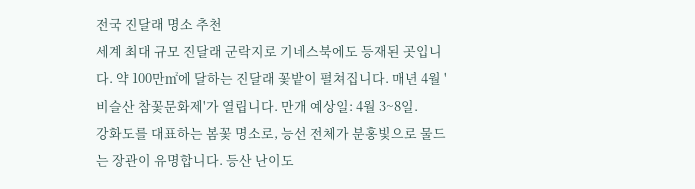전국 진달래 명소 추천
세계 최대 규모 진달래 군락지로 기네스북에도 등재된 곳입니다. 약 100만㎡에 달하는 진달래 꽃밭이 펼쳐집니다. 매년 4월 '비슬산 참꽃문화제'가 열립니다. 만개 예상일: 4월 3~8일.
강화도를 대표하는 봄꽃 명소로, 능선 전체가 분홍빛으로 물드는 장관이 유명합니다. 등산 난이도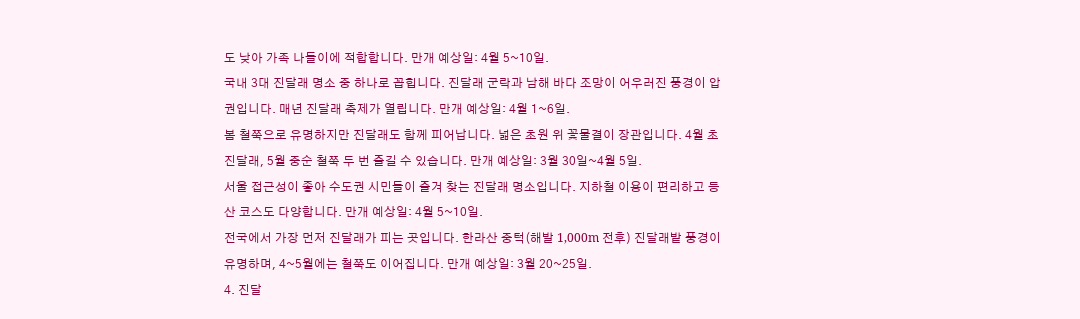도 낮아 가족 나들이에 적합합니다. 만개 예상일: 4월 5~10일.
국내 3대 진달래 명소 중 하나로 꼽힙니다. 진달래 군락과 남해 바다 조망이 어우러진 풍경이 압권입니다. 매년 진달래 축제가 열립니다. 만개 예상일: 4월 1~6일.
봄 철쭉으로 유명하지만 진달래도 함께 피어납니다. 넓은 초원 위 꽃물결이 장관입니다. 4월 초 진달래, 5월 중순 철쭉 두 번 즐길 수 있습니다. 만개 예상일: 3월 30일~4월 5일.
서울 접근성이 좋아 수도권 시민들이 즐겨 찾는 진달래 명소입니다. 지하철 이용이 편리하고 등산 코스도 다양합니다. 만개 예상일: 4월 5~10일.
전국에서 가장 먼저 진달래가 피는 곳입니다. 한라산 중턱(해발 1,000m 전후) 진달래밭 풍경이 유명하며, 4~5월에는 철쭉도 이어집니다. 만개 예상일: 3월 20~25일.
4. 진달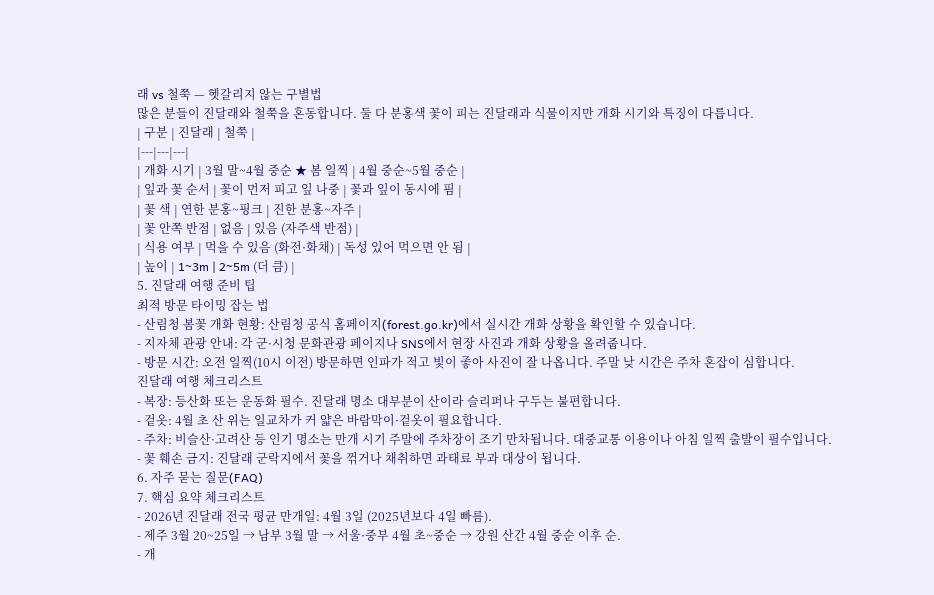래 vs 철쭉 — 헷갈리지 않는 구별법
많은 분들이 진달래와 철쭉을 혼동합니다. 둘 다 분홍색 꽃이 피는 진달래과 식물이지만 개화 시기와 특징이 다릅니다.
| 구분 | 진달래 | 철쭉 |
|---|---|---|
| 개화 시기 | 3월 말~4월 중순 ★ 봄 일찍 | 4월 중순~5월 중순 |
| 잎과 꽃 순서 | 꽃이 먼저 피고 잎 나중 | 꽃과 잎이 동시에 핌 |
| 꽃 색 | 연한 분홍~핑크 | 진한 분홍~자주 |
| 꽃 안쪽 반점 | 없음 | 있음 (자주색 반점) |
| 식용 여부 | 먹을 수 있음 (화전·화채) | 독성 있어 먹으면 안 됨 |
| 높이 | 1~3m | 2~5m (더 큼) |
5. 진달래 여행 준비 팁
최적 방문 타이밍 잡는 법
- 산림청 봄꽃 개화 현황: 산림청 공식 홈페이지(forest.go.kr)에서 실시간 개화 상황을 확인할 수 있습니다.
- 지자체 관광 안내: 각 군·시청 문화관광 페이지나 SNS에서 현장 사진과 개화 상황을 올려줍니다.
- 방문 시간: 오전 일찍(10시 이전) 방문하면 인파가 적고 빛이 좋아 사진이 잘 나옵니다. 주말 낮 시간은 주차 혼잡이 심합니다.
진달래 여행 체크리스트
- 복장: 등산화 또는 운동화 필수. 진달래 명소 대부분이 산이라 슬리퍼나 구두는 불편합니다.
- 겉옷: 4월 초 산 위는 일교차가 커 얇은 바람막이·겉옷이 필요합니다.
- 주차: 비슬산·고려산 등 인기 명소는 만개 시기 주말에 주차장이 조기 만차됩니다. 대중교통 이용이나 아침 일찍 출발이 필수입니다.
- 꽃 훼손 금지: 진달래 군락지에서 꽃을 꺾거나 채취하면 과태료 부과 대상이 됩니다.
6. 자주 묻는 질문(FAQ)
7. 핵심 요약 체크리스트
- 2026년 진달래 전국 평균 만개일: 4월 3일 (2025년보다 4일 빠름).
- 제주 3월 20~25일 → 남부 3월 말 → 서울·중부 4월 초~중순 → 강원 산간 4월 중순 이후 순.
- 개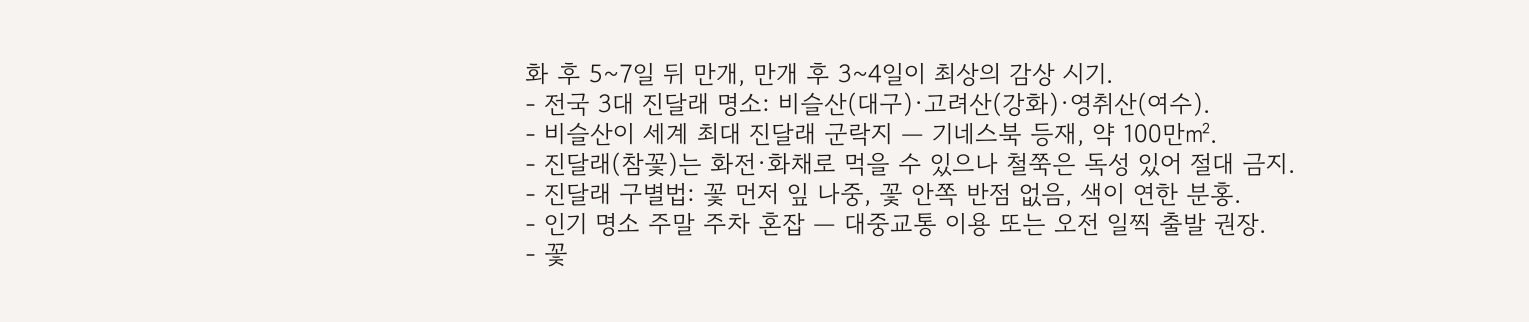화 후 5~7일 뒤 만개, 만개 후 3~4일이 최상의 감상 시기.
- 전국 3대 진달래 명소: 비슬산(대구)·고려산(강화)·영취산(여수).
- 비슬산이 세계 최대 진달래 군락지 — 기네스북 등재, 약 100만㎡.
- 진달래(참꽃)는 화전·화채로 먹을 수 있으나 철쭉은 독성 있어 절대 금지.
- 진달래 구별법: 꽃 먼저 잎 나중, 꽃 안쪽 반점 없음, 색이 연한 분홍.
- 인기 명소 주말 주차 혼잡 — 대중교통 이용 또는 오전 일찍 출발 권장.
- 꽃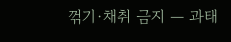꺾기·채취 금지 — 과태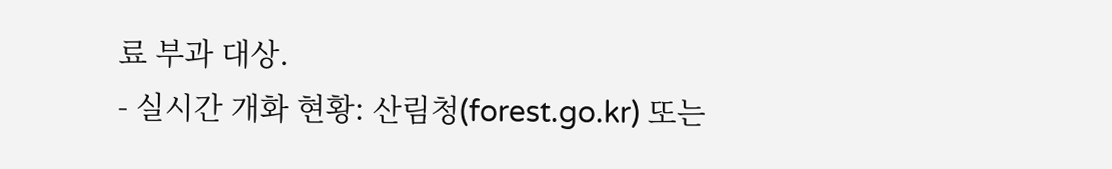료 부과 대상.
- 실시간 개화 현황: 산림청(forest.go.kr) 또는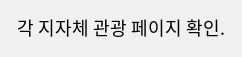각 지자체 관광 페이지 확인.